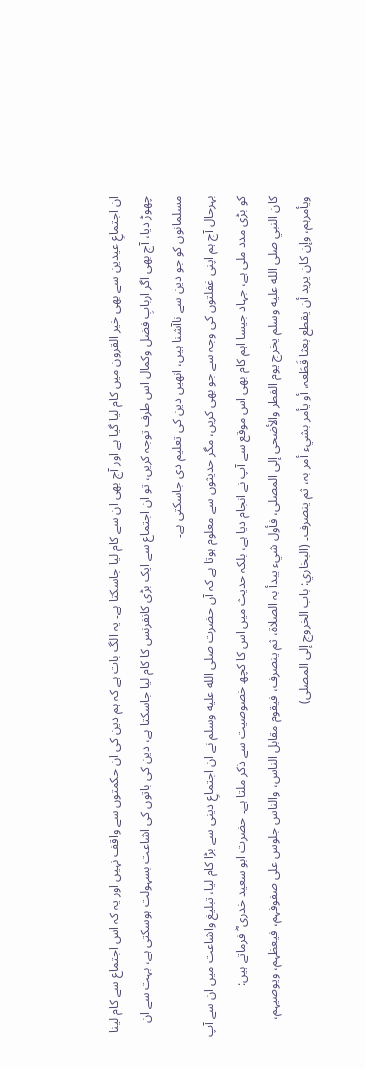ان اجتماعِ عیدین سے بھی خیر القرون میں کام لیا گیا ہے اور آج بھی ان سے کام لیا جاسکتا ہے۔ یہ الگ بات ہے کہ ہم دین کی ان حکمتوں سے واقف نہیں اور یہ کہ اس اجتماع سے کام لینا چھوڑ دیا، آج بھی اگر اربابِ فضل وکمال اس طرف توجہ کریں، تو ان اجتماع سے ایک بڑی کانفرنس کا کام لیا جاسکتا ہے، دین کی باتوں کی اشاعت بسہولت ہوسکتی ہے، بہت سے ان مسلمانوں کو جو دین سے ناآشنا ہیں، انھیں دین کی تعلیم دی جاسکتی ہے۔
بہرحال آج ہم اپنی غفلتوں کی وجہ سے جو بھی کریں، مگر حدیثوں سے معلوم ہوتا ہے کہ آں حضرت صلى الله عليه وسلم نے ان اجتماعِ دینی سے بڑا کام لیا، تبلیغ واشاعت میں ان سے آپ کو بڑی مدد ملی ہے، جہاد جیسا اہم کام بھی اس موقع سے آپ نے انجام دیا ہے، بلکہ حدیث میں اس کا کچھ خصوصیت سے ذکر ملتا ہے۔ حضرت ابو سعید خدری ؓ فرماتے ہیں:
کان النبي صلى الله عليه وسلم یخرج یوم الفطر والأضحی إلی المصلی، فأول شيء یبدأ بہ الصلاۃ، ثم ینصرف، فیقوم مقابل الناس، والناس جلوس علی صفوفہم، فیعظہم، ویوصیہم، ویأمرہم، وإن کان یرید أن یقطع بعثا قَطَعہ، أو یأمر بشيء أمر بہ، ثم ینصرف۔ (البخاري: باب الخروج إلی المصلی)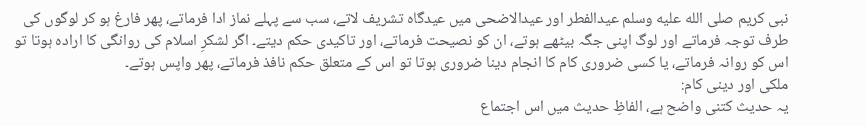نبی کریم صلى الله عليه وسلم عیدالفطر اور عیدالاضحی میں عیدگاہ تشریف لاتے، سب سے پہلے نماز ادا فرماتے، پھر فارغ ہو کر لوگوں کی طرف توجہ فرماتے اور لوگ اپنی جگہ بیٹھے ہوتے، ان کو نصیحت فرماتے، اور تاکیدی حکم دیتے۔ اگر لشکرِ اسلام کی روانگی کا ارادہ ہوتا تو اس کو روانہ فرماتے، یا کسی ضروری کام کا انجام دینا ضروری ہوتا تو اس کے متعلق حکم نافذ فرماتے، پھر واپس ہوتے۔
ملکی اور دینی کام:
یہ حدیث کتنی واضح ہے، الفاظِ حدیث میں اس اجتماع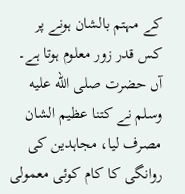کے مہتم بالشان ہونے پر کس قدر زور معلوم ہوتا ہے۔ آں حضرت صلى الله عليه وسلم نے کتنا عظیم الشان مصرف لیا، مجاہدین کی روانگی کا کام کوئی معمولی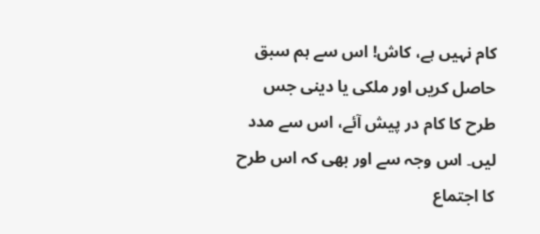کام نہیں ہے، کاش! اس سے ہم سبق حاصل کریں اور ملکی یا دینی جس طرح کا کام در پیش آئے، اس سے مدد لیں۔ اس وجہ سے اور بھی کہ اس طرح کا اجتماع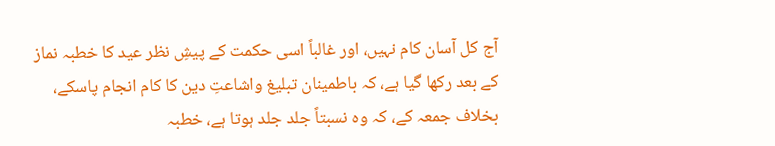آج کل آسان کام نہیں، اور غالباً اسی حکمت کے پیشِ نظر عید کا خطبہ نماز کے بعد رکھا گیا ہے، کہ باطمینان تبلیغ واشاعتِ دین کا کام انجام پاسکے، بخلاف جمعہ کے، کہ وہ نسبتاً جلد جلد ہوتا ہے، خطبہ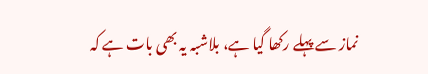نماز سے پہلے رکھا گیا ہے، بلاشبہ یہ بھی بات ہے کہ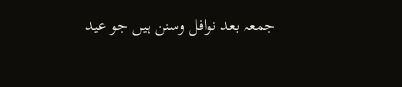جمعہ بعد نوافل وسنن ہیں جو عید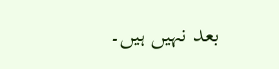بعد نہیں ہیں۔